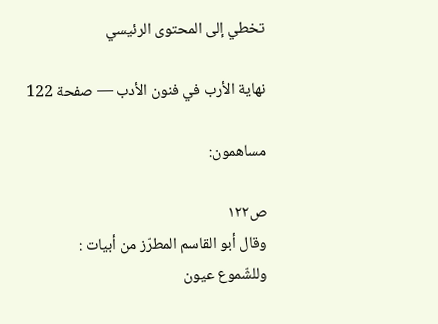تخطي إلى المحتوى الرئيسي

نهاية الأرب في فنون الأدب — صفحة 122

مساهمون:

ص١٢٢
وقال أبو القاسم المطرّز من أبيات :
وللشّموع عيون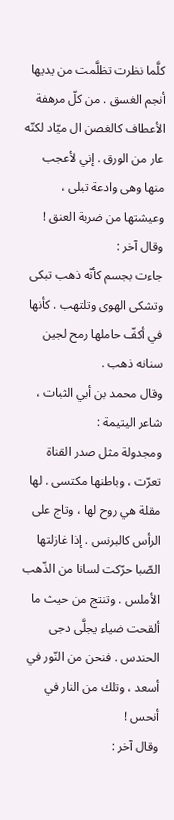كلَّما نظرت تظلَّمت من يديها أنجم الغسق . من كلّ مرهفة الأعطاف كالغصن ال ميّاد لكنّه عار من الورق . إني لأعجب منها وهى وادعة تبلى ، وعيشتها من ضربة العنق !
وقال آخر :
جاءت بجسم كأنّه ذهب تبكى وتشكى الهوى وتلتهب . كأنها في أكفّ حاملها رمح لجين سنانه ذهب .
وقال محمد بن أبي الثبات ، شاعر اليتيمة :
ومجدولة مثل صدر القناة تعرّت ، وباطنها مكتسى . لها مقلة هي روح لها ، وتاج على الرأس كالبرنس . إذا غازلتها الصّبا حرّكت لسانا من الذّهب الأملس . وتنتج من حيث ما ألقحت ضياء يجلَّى دجى الحندس . فنحن من النّور في أسعد ، وتلك من النار في أنحس !
وقال آخر :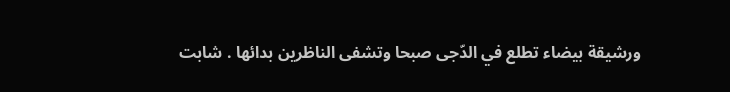ورشيقة بيضاء تطلع في الدّجى صبحا وتشفى الناظرين بدائها . شابت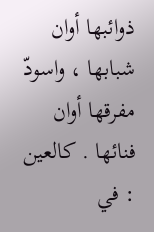ذوائبها أوان شبابها ، واسودّ مفرقها أوان فنائها . كالعين : في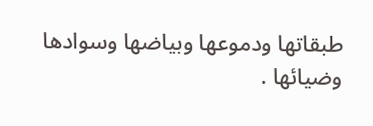طبقاتها ودموعها وبياضها وسوادها وضيائها .